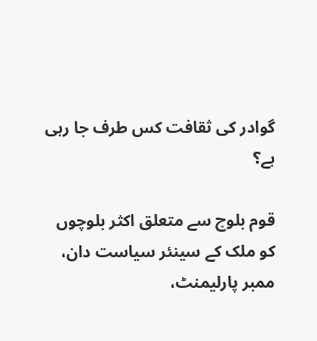گوادر کی ثقافت کس طرف جا رہی ہے؟

قوم بلوچ سے متعلق اکثر بلوچوں کو ملک کے سینئر سیاست دان، ممبر پارلیمنٹ،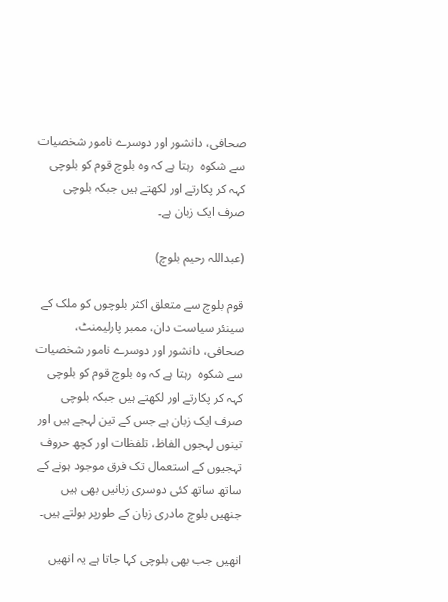صحافی، دانشور اور دوسرے نامور شخصیات سے شکوہ  رہتا ہے کہ وہ بلوچ قوم کو بلوچی کہہ کر پکارتے اور لکھتے ہیں جبکہ بلوچی صرف ایک زبان ہے۔

(عبداللہ رحیم بلوچ)

قوم بلوچ سے متعلق اکثر بلوچوں کو ملک کے سینئر سیاست دان، ممبر پارلیمنٹ، صحافی، دانشور اور دوسرے نامور شخصیات سے شکوہ  رہتا ہے کہ وہ بلوچ قوم کو بلوچی کہہ کر پکارتے اور لکھتے ہیں جبکہ بلوچی صرف ایک زبان ہے جس کے تین لہجے ہیں اور تینوں لہجوں الفاظ، تلفظات اور کچھ حروف تہجیوں کے استعمال تک فرق موجود ہونے کے ساتھ ساتھ کئی دوسری زبانیں بھی ہیں جنھیں بلوچ مادری زبان کے طورپر بولتے ہیں۔

انھیں جب بھی بلوچی کہا جاتا ہے یہ انھیں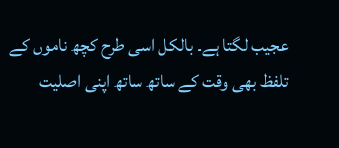عجیب لگتا ہے۔ بالکل اسی طرح کچھ ناموں کے تلفظ بھی وقت کے ساتھ ساتھ اپنی اصلیت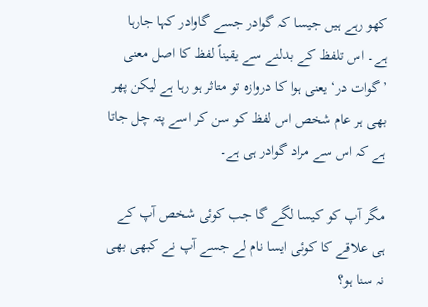کھو رہے ہیں جیسا کہ گوادر جسے گاوادر کہا جارہا ہے۔ اس تلفظ کے بدلنے سے یقیناً لفظ کا اصل معنی ’گوات در‘ یعنی ہوا کا دروازہ تو متاثر ہو رہا ہے لیکن پھر بھی ہر عام شخص اس لفظ کو سن کر اسے پتہ چل جاتا ہے کہ اس سے مراد گوادر ہی ہے۔

مگر آپ کو کیسا لگے گا جب کوئی شخص آپ کے ہی علاقے کا کوئی ایسا نام لے جسے آپ نے کبھی بھی نہ سنا ہو؟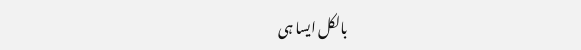بالکل ایسا ہی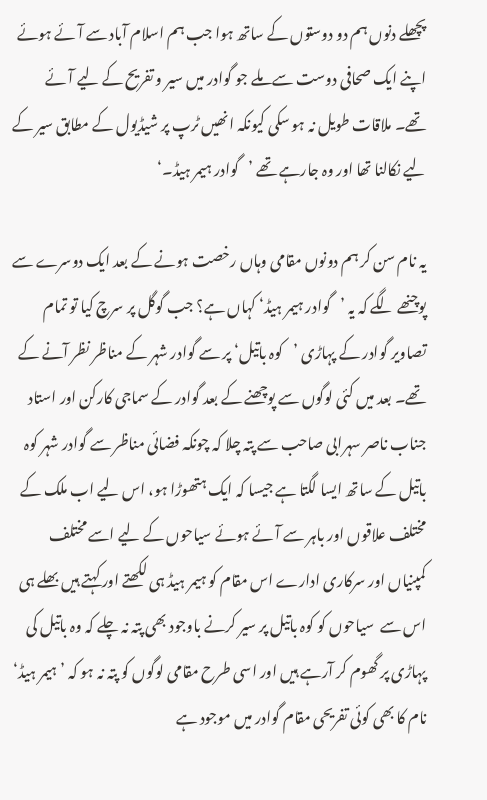پچھلے دنوں ہم دو دوستوں کے ساتھ ہوا جب ہم اسلام آباد سے آئے ہوئے اپنے ایک صحافی دوست سے ملے جو گوادر میں سیر و تفریح کے لیے آئے تھے۔ ملاقات طویل نہ ہو سکی کیونکہ انھیں ٹرپ پر شیڈیول کے مطابق سیر کے لیے نکالنا تھا اور وہ جارہے تھے ’گوادر ہیمر ہیڈ۔‘

یہ نام سن کر ہم دونوں مقامی وہاں رخصت ہونے کے بعد ایک دوسرے سے پوچنھے لگے کہ یہ ’گوادر ہیمر ہیڈ‘ کہاں ہے؟ جب گوگل پر سرچ کیا تو تمام تصاویر گوادر کے پہاڑی ’کوہ باتیل‘ پر سے گوادر شہر کے مناظر نظر آنے کے تھے۔ بعد میں کئی لوگوں سے پوچھنے کے بعد گوادر کے سماجی کارکن اور استاد جناب ناصر سہرابی صاحب سے پتہ چلا کہ چونکہ فضائی مناظر سے گوادر شہر کوہ باتیل کے ساتھ ایسا لگتا ہے جیسا کہ ایک ہتھوڑا ہو، اس لیے اب ملک کے مختلف علاقوں اور باہر سے آئے ہوئے سیاحوں کے لیے اسے مختلف کمپنیاں اور سرکاری ادارے اس مقام کو ہیمر ہیڈ ہی لکھتے اور کہتے ہیں بھلے ہی اس سے  سیاحوں کو کوہ باتیل پر سیر کرنے باوجود بھی پتہ نہ چلے کہ وہ باتیل کی پہاڑی پر گھوم کر آرہے ہیں اور اسی طرح مقامی لوگوں کو پتہ نہ ہو کہ ’ہیمر ہیڈ‘ نام کا بھی کوئی تفریحی مقام گوادر میں موجود ہے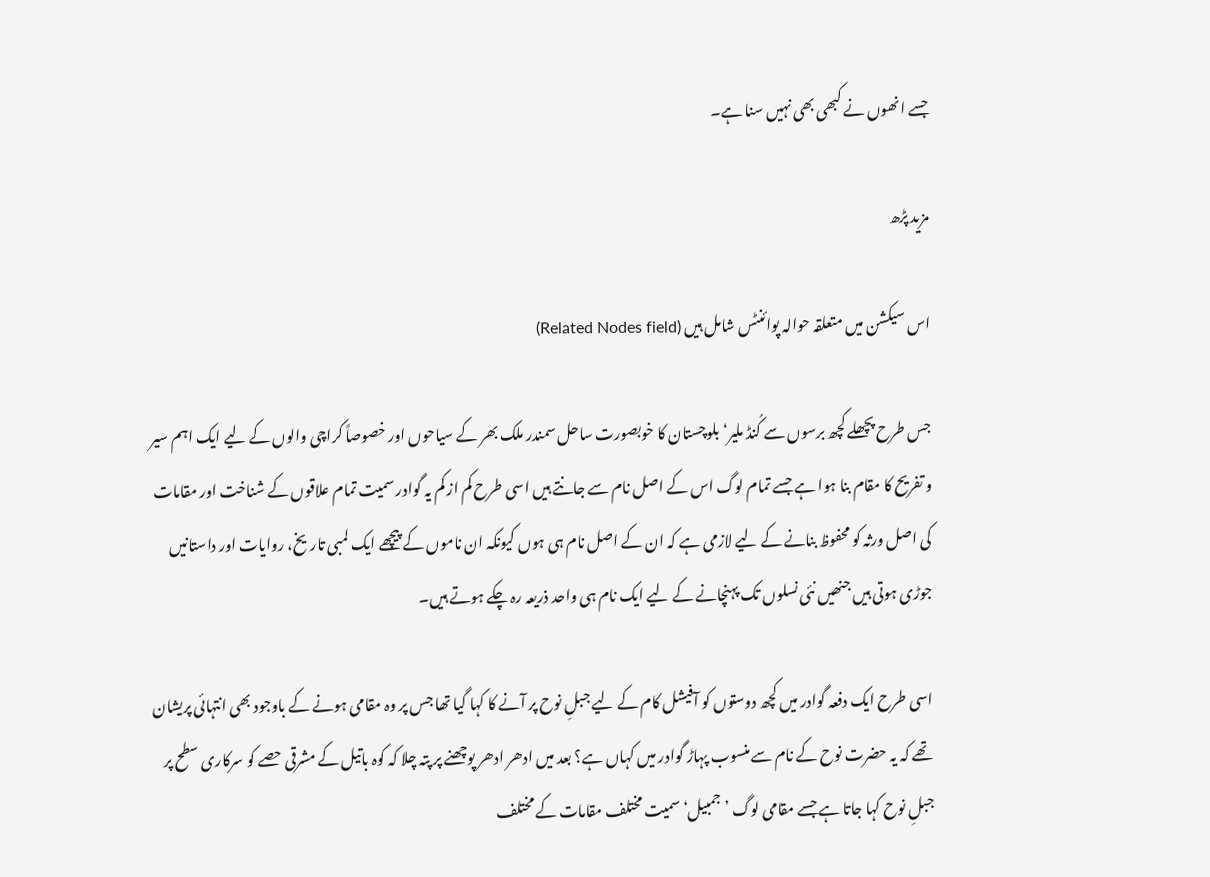جسے انھوں نے کبھی بھی نہیں سنا ہے۔

مزید پڑھ

اس سیکشن میں متعلقہ حوالہ پوائنٹس شامل ہیں (Related Nodes field)

جس طرح پچھلے کچھ برسوں سے کُنڈ ملیر‘ بلوچستان کا خوبصورت ساحل سمندر ملک بھر کے سیاحوں اور خصوصاً کراچی والوں کے لیے ایک اہم سیر و تفریح کا مقام بنا ہوا ہے جسے تمام لوگ اس کے اصل نام سے جانتے ہیں اسی طرح کم از کم یہ گوادر سمیت تمام علاقوں کے شناخت اور مقامات کی اصل ورثہ کو محفوظ بنانے کے لیے لازمی ہے کہ ان کے اصل نام ہی ہوں کیونکہ ان ناموں کے پیچھے ایک لمبی تاریخ، روایات اور داستانیں جوڑی ہوتی ہیں جنھیں نئی نسلوں تک پہنچانے کے لیے ایک نام ہی واحد ذریعہ رہ چکے ہوتے ہیں۔

اسی طرح ایک دفعہ گوادر میں کچھ دوستوں کو آفیشل کام کے لیے جبلِ نوح پر آنے کا کہا گیا تھا جس پر وہ مقامی ہونے کے باوجود بھی انتہائی پریشان تھے کہ یہ حضرت نوح کے نام سے منسوب پہاڑ گوادر میں کہاں ہے؟ بعد میں ادھر ادھر پوچھنے پر پتہ چلا کہ کوہ باتیل کے مشرقی حصے کو سرکاری سطح پر جبلِ نوح کہا جاتا ہے جسے مقامی لوگ ’جمبیل‘ سمیت مختلف مقامات کے مختلف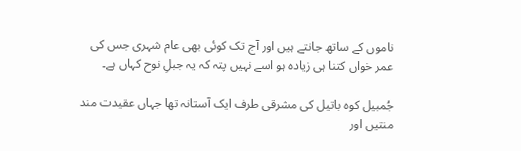ناموں کے ساتھ جانتے ہیں اور آج تک کوئی بھی عام شہری جس کی عمر خواں کتنا ہی زیادہ ہو اسے نہیں پتہ کہ یہ جبلِ نوح کہاں ہے۔

جُمبیل کوہ باتیل کی مشرقی طرف ایک آستانہ تھا جہاں عقیدت مند منتیں اور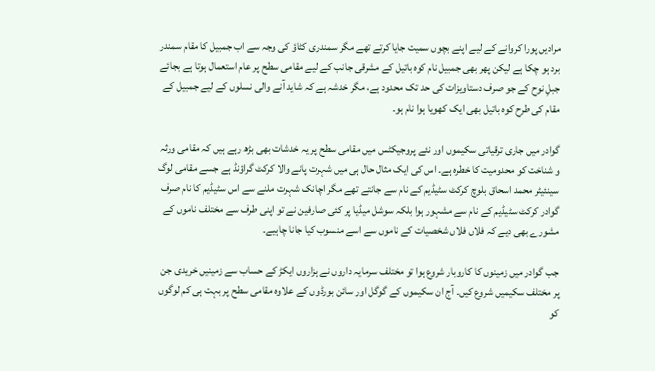مرادیں پورا کروانے کے لیے اپنے بچوں سمیت جایا کرتے تھے مگر سمندری کٹاؤ کی وجہ سے اب جمبیل کا مقام سمندر برد ہو چکا ہے لیکن پھر بھی جمبیل نام کوہ باتیل کے مشرقی جانب کے لیے مقامی سطح پر عام استعمال ہوتا ہے بجائے جبلِ نوح کے جو صرف دستاویزات کی حد تک محدود ہے، مگر خدشہ ہے کہ شاید آنے والی نسلوں کے لیے جمبیل کے مقام کی طرح کوہ باتیل بھی ایک کھویا ہوا نام ہو۔

گوادر میں جاری ترقیاتی سکیموں اور نئے پروجیکٹس میں مقامی سطح پر یہ خدشات بھی بڑھ رہے ہیں کہ مقامی ورثہ و شناخت کو محدومیت کا خطرہ ہے۔ اس کی ایک مثال حال ہی میں شہرت پانے والا کرکٹ گراؤنڈ ہے جسے مقامی لوگ سینئیٹر محمد اسحاق بلوچ کرکٹ سٹیڈیم کے نام سے جانتے تھے مگر اچانک شہرت ملنے سے اس سٹیڈیم کا نام صرف گوادر کرکٹ سٹیڈیم کے نام سے مشہور ہوا بلکہ سوشل میڈیا پر کئی صارفین نے تو اپنی طرف سے مختلف ناموں کے مشورے بھی دیے کہ فلاں فلاں شخصیات کے ناموں سے اسے منسوب کیا جانا چاہیے۔

جب گوادر میں زمینوں کا کاروبار شروع ہوا تو مختلف سرمایہ داروں نے ہزاروں ایکڑ کے حساب سے زمینیں خریدی جن پر مختلف سکیمیں شروع کیں۔ آج ان سکیموں کے گوگل اور سائن بورڈوں کے علاوہ مقامی سطح پر بہت ہی کم لوگوں کو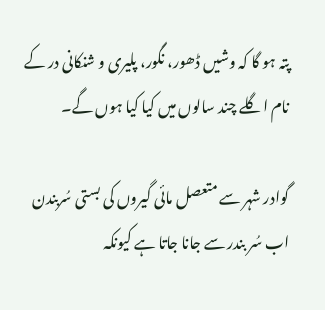پتہ ہو گا کہ وشیں ڈھور، نگور، پلیری و شنکانی در کے نام اگلے چند سالوں میں کیا کیا ہوں گے۔

گوادر شہر سے متعصل مائی گیروں کی بستی سُربندن اب سُر بندر سے جانا جاتا ہے کیونکہ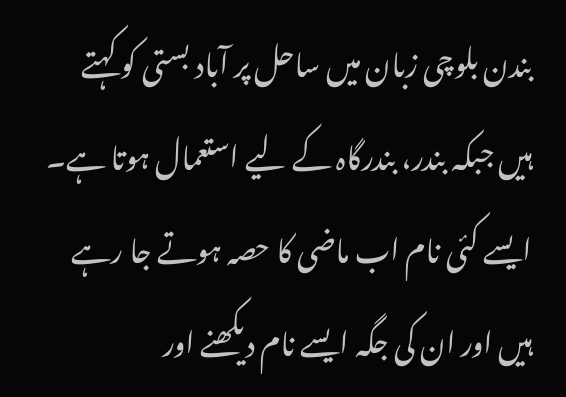بندن بلوچی زبان میں ساحل پر آباد بستی کو کہتے ہیں جبکہ بندر، بندرگاہ کے لیے استعمال ہوتا ہے۔ ایسے کئی نام اب ماضی کا حصہ ہوتے جا رہے ہیں اور ان کی جگہ ایسے نام دیکھنے اور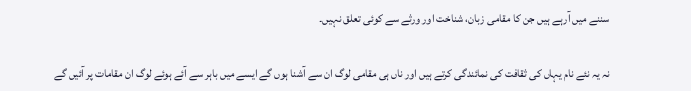سننے میں آرہے ہیں جن کا مقامی زبان، شناخت اور ورثے سے کوئی تعلق نہیں۔

نہ یہ نئے نام یہاں کی ثقافت کی نمائندگی کرتے ہیں اور ناں ہی مقامی لوگ ان سے آشنا ہوں گے ایسے میں باہر سے آئے ہوئے لوگ ان مقامات پر آئیں گے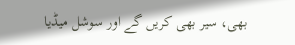بھی، سیر بھی کریں گے اور سوشل میڈیا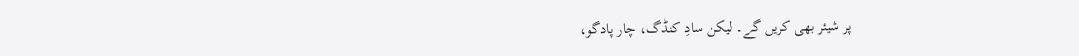پر شیئر بھی کریں گے۔ لیکن سادِ کنڈگ، چار پادگو،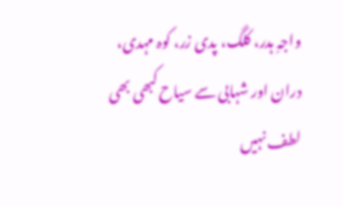واجہِ ہدر، کلگ، پدی زر، کوہ مہدی، دران اور شہابی سے سیاح کبھی بھی لطف نہیں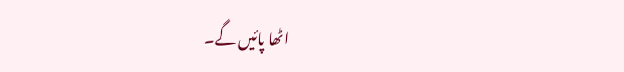اٹھا پائیں گے۔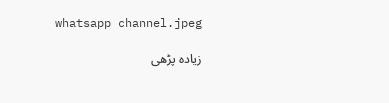whatsapp channel.jpeg

زیادہ پڑھی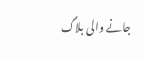جانے والی بلاگ